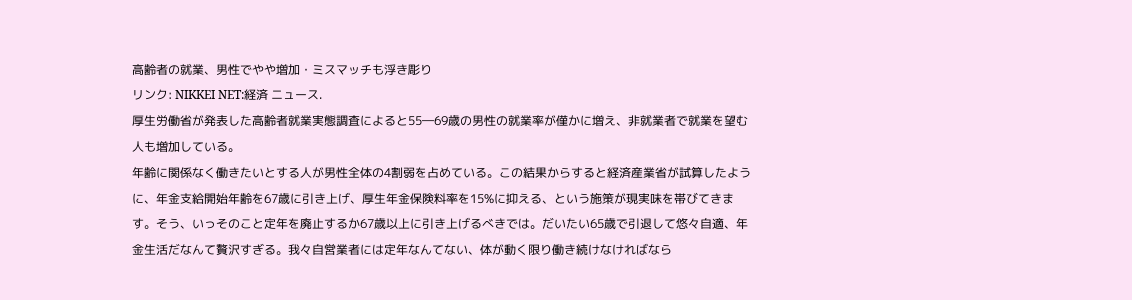高齢者の就業、男性でやや増加・ミスマッチも浮き彫り
リンク: NIKKEI NET:経済 ニュース.
厚生労働省が発表した高齢者就業実態調査によると55―69歳の男性の就業率が僅かに増え、非就業者で就業を望む人も増加している。
年齢に関係なく働きたいとする人が男性全体の4割弱を占めている。この結果からすると経済産業省が試算したように、年金支給開始年齢を67歳に引き上げ、厚生年金保険料率を15%に抑える、という施策が現実味を帯びてきます。そう、いっそのこと定年を廃止するか67歳以上に引き上げるべきでは。だいたい65歳で引退して悠々自適、年金生活だなんて贅沢すぎる。我々自営業者には定年なんてない、体が動く限り働き続けなければなら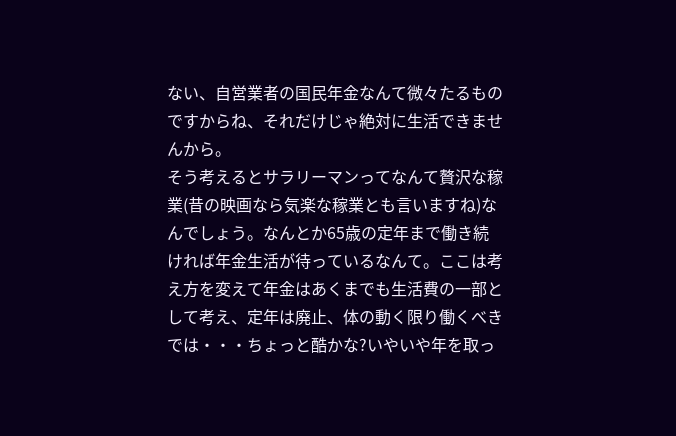ない、自営業者の国民年金なんて微々たるものですからね、それだけじゃ絶対に生活できませんから。
そう考えるとサラリーマンってなんて贅沢な稼業(昔の映画なら気楽な稼業とも言いますね)なんでしょう。なんとか65歳の定年まで働き続ければ年金生活が待っているなんて。ここは考え方を変えて年金はあくまでも生活費の一部として考え、定年は廃止、体の動く限り働くべきでは・・・ちょっと酷かな?いやいや年を取っ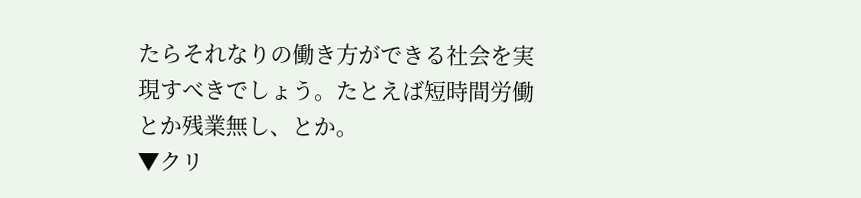たらそれなりの働き方ができる社会を実現すべきでしょう。たとえば短時間労働とか残業無し、とか。
▼クリ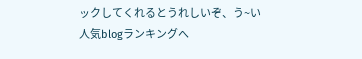ックしてくれるとうれしいぞ、う~い
人気blogランキングへ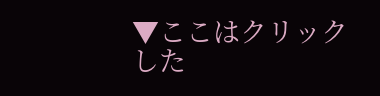▼ここはクリックした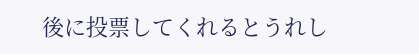後に投票してくれるとうれし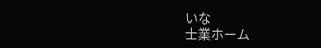いな
士業ホーム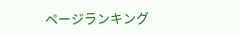ページランキング